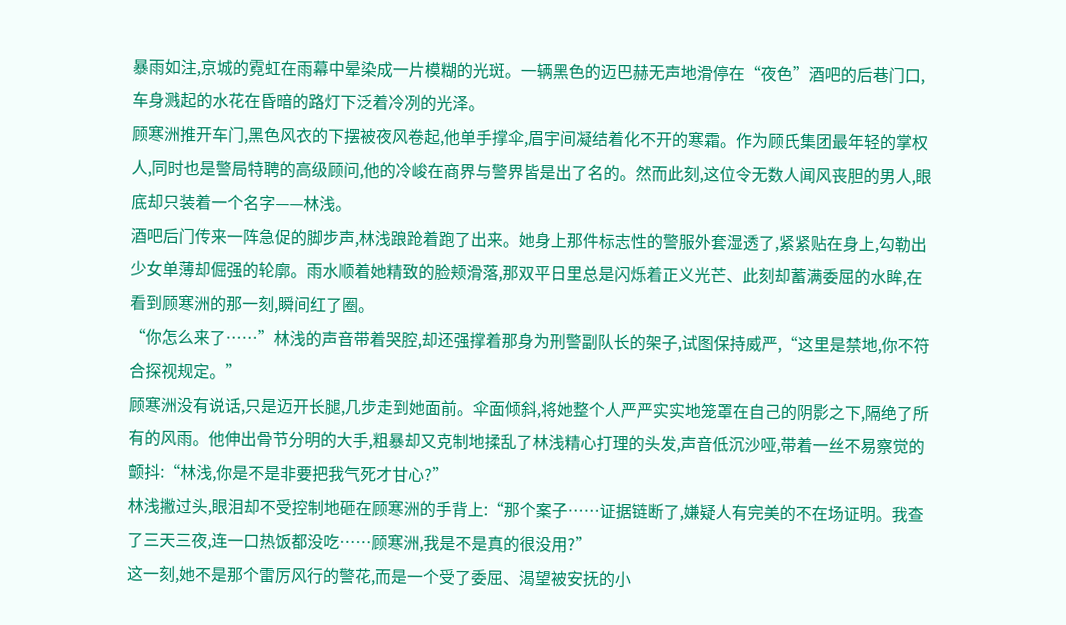暴雨如注,京城的霓虹在雨幕中晕染成一片模糊的光斑。一辆黑色的迈巴赫无声地滑停在“夜色”酒吧的后巷门口,车身溅起的水花在昏暗的路灯下泛着冷冽的光泽。
顾寒洲推开车门,黑色风衣的下摆被夜风卷起,他单手撑伞,眉宇间凝结着化不开的寒霜。作为顾氏集团最年轻的掌权人,同时也是警局特聘的高级顾问,他的冷峻在商界与警界皆是出了名的。然而此刻,这位令无数人闻风丧胆的男人,眼底却只装着一个名字——林浅。
酒吧后门传来一阵急促的脚步声,林浅踉跄着跑了出来。她身上那件标志性的警服外套湿透了,紧紧贴在身上,勾勒出少女单薄却倔强的轮廓。雨水顺着她精致的脸颊滑落,那双平日里总是闪烁着正义光芒、此刻却蓄满委屈的水眸,在看到顾寒洲的那一刻,瞬间红了圈。
“你怎么来了……”林浅的声音带着哭腔,却还强撑着那身为刑警副队长的架子,试图保持威严,“这里是禁地,你不符合探视规定。”
顾寒洲没有说话,只是迈开长腿,几步走到她面前。伞面倾斜,将她整个人严严实实地笼罩在自己的阴影之下,隔绝了所有的风雨。他伸出骨节分明的大手,粗暴却又克制地揉乱了林浅精心打理的头发,声音低沉沙哑,带着一丝不易察觉的颤抖:“林浅,你是不是非要把我气死才甘心?”
林浅撇过头,眼泪却不受控制地砸在顾寒洲的手背上:“那个案子……证据链断了,嫌疑人有完美的不在场证明。我查了三天三夜,连一口热饭都没吃……顾寒洲,我是不是真的很没用?”
这一刻,她不是那个雷厉风行的警花,而是一个受了委屈、渴望被安抚的小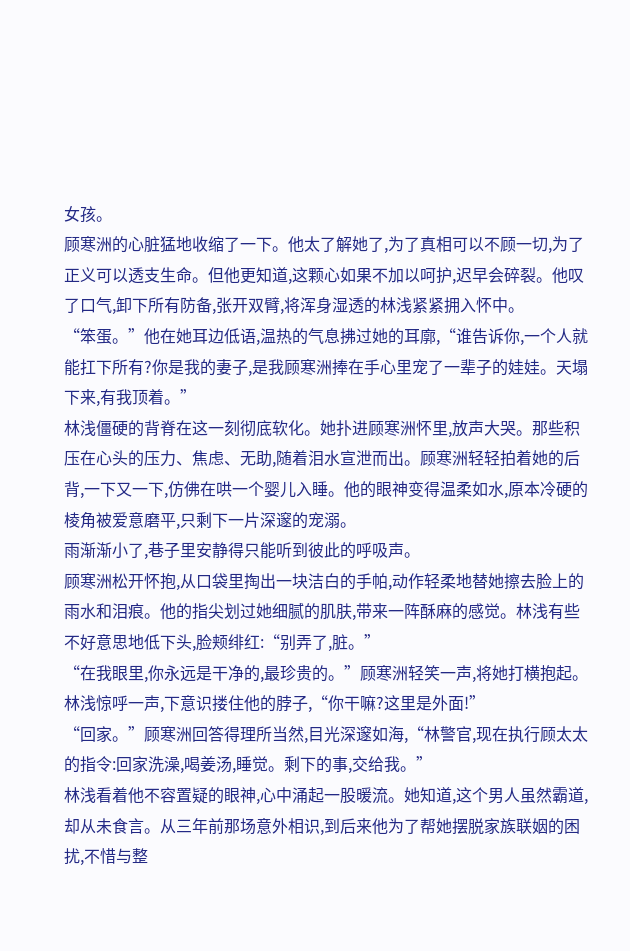女孩。
顾寒洲的心脏猛地收缩了一下。他太了解她了,为了真相可以不顾一切,为了正义可以透支生命。但他更知道,这颗心如果不加以呵护,迟早会碎裂。他叹了口气,卸下所有防备,张开双臂,将浑身湿透的林浅紧紧拥入怀中。
“笨蛋。”他在她耳边低语,温热的气息拂过她的耳廓,“谁告诉你,一个人就能扛下所有?你是我的妻子,是我顾寒洲捧在手心里宠了一辈子的娃娃。天塌下来,有我顶着。”
林浅僵硬的背脊在这一刻彻底软化。她扑进顾寒洲怀里,放声大哭。那些积压在心头的压力、焦虑、无助,随着泪水宣泄而出。顾寒洲轻轻拍着她的后背,一下又一下,仿佛在哄一个婴儿入睡。他的眼神变得温柔如水,原本冷硬的棱角被爱意磨平,只剩下一片深邃的宠溺。
雨渐渐小了,巷子里安静得只能听到彼此的呼吸声。
顾寒洲松开怀抱,从口袋里掏出一块洁白的手帕,动作轻柔地替她擦去脸上的雨水和泪痕。他的指尖划过她细腻的肌肤,带来一阵酥麻的感觉。林浅有些不好意思地低下头,脸颊绯红:“别弄了,脏。”
“在我眼里,你永远是干净的,最珍贵的。”顾寒洲轻笑一声,将她打横抱起。林浅惊呼一声,下意识搂住他的脖子,“你干嘛?这里是外面!”
“回家。”顾寒洲回答得理所当然,目光深邃如海,“林警官,现在执行顾太太的指令:回家洗澡,喝姜汤,睡觉。剩下的事,交给我。”
林浅看着他不容置疑的眼神,心中涌起一股暖流。她知道,这个男人虽然霸道,却从未食言。从三年前那场意外相识,到后来他为了帮她摆脱家族联姻的困扰,不惜与整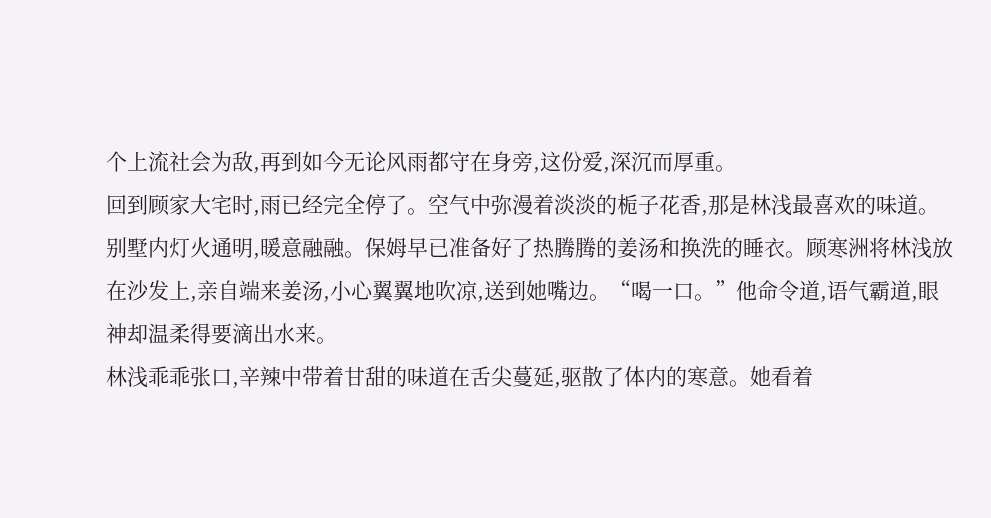个上流社会为敌,再到如今无论风雨都守在身旁,这份爱,深沉而厚重。
回到顾家大宅时,雨已经完全停了。空气中弥漫着淡淡的栀子花香,那是林浅最喜欢的味道。
别墅内灯火通明,暖意融融。保姆早已准备好了热腾腾的姜汤和换洗的睡衣。顾寒洲将林浅放在沙发上,亲自端来姜汤,小心翼翼地吹凉,送到她嘴边。“喝一口。”他命令道,语气霸道,眼神却温柔得要滴出水来。
林浅乖乖张口,辛辣中带着甘甜的味道在舌尖蔓延,驱散了体内的寒意。她看着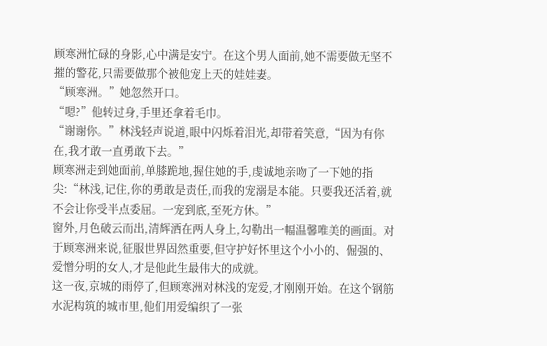顾寒洲忙碌的身影,心中满是安宁。在这个男人面前,她不需要做无坚不摧的警花,只需要做那个被他宠上天的娃娃妻。
“顾寒洲。”她忽然开口。
“嗯?”他转过身,手里还拿着毛巾。
“谢谢你。”林浅轻声说道,眼中闪烁着泪光,却带着笑意,“因为有你在,我才敢一直勇敢下去。”
顾寒洲走到她面前,单膝跪地,握住她的手,虔诚地亲吻了一下她的指尖:“林浅,记住,你的勇敢是责任,而我的宠溺是本能。只要我还活着,就不会让你受半点委屈。一宠到底,至死方休。”
窗外,月色破云而出,清辉洒在两人身上,勾勒出一幅温馨唯美的画面。对于顾寒洲来说,征服世界固然重要,但守护好怀里这个小小的、倔强的、爱憎分明的女人,才是他此生最伟大的成就。
这一夜,京城的雨停了,但顾寒洲对林浅的宠爱,才刚刚开始。在这个钢筋水泥构筑的城市里,他们用爱编织了一张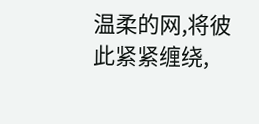温柔的网,将彼此紧紧缠绕,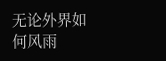无论外界如何风雨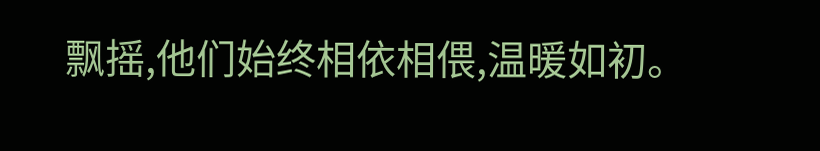飘摇,他们始终相依相偎,温暖如初。